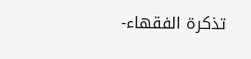تذكرة الفقهاء-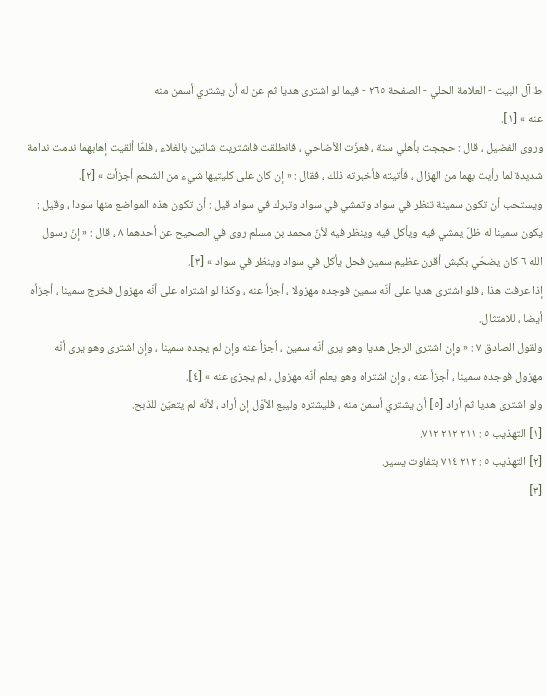ط آل البيت - العلامة الحلي - الصفحة ٢٦٥ - فيما لو اشترى هديا ثم عن له أن يشتري أسمن منه
عنه » [١].
وروى الفضيل ، قال : حججت بأهلي سنة ، فعزّت الأضاحي ، فانطلقت فاشتريت شاتين بالغلاء ، فلمّا ألقيت إهابهما ندمت ندامة شديدة لما رأيت بهما من الهزال ، فأتيته فأخبرته ذلك ، فقال : « إن كان على كليتيها شيء من الشحم أجزأت » [٢].
ويستحب أن تكون سمينة تنظر في سواد وتمشي في سواد وتبرك في سواد قيل : أن تكون هذه المواضع منها سودا ، وقيل : يكون سمينا له ظلّ يمشي فيه ويأكل فيه وينظر فيه لأنّ محمد بن مسلم روى في الصحيح عن أحدهما ٨ ، قال : « إنّ رسول الله ٦ كان يضحّي بكبش أقرن عظيم سمين فحل يأكل في سواد وينظر في سواد » [٣].
إذا عرفت هذا ، فلو اشترى هديا على أنّه سمين فوجده مهزولا ، أجزأ عنه ، وكذا لو اشتراه على أنّه مهزول فخرج سمينا ، أجزأه أيضا ، للامتثال.
ولقول الصادق ٧ : « وإن اشترى الرجل هديا وهو يرى أنّه سمين ، أجزأ عنه وإن لم يجده سمينا ، وإن اشترى وهو يرى أنّه مهزول فوجده سمينا ، أجزأ عنه ، وإن اشتراه وهو يعلم أنّه مهزول ، لم يجزئ عنه » [٤].
ولو اشترى هديا ثم أراد [٥] أن يشتري أسمن منه ، فليشتره وليبع الأوّل إن أراد ، لأنّه لم يتعيّن للذبح.
[١] التهذيب ٥ : ٢١١ ٢١٢ ٧١٢.
[٢] التهذيب ٥ : ٢١٢ ٧١٤ بتفاوت يسير.
[٣]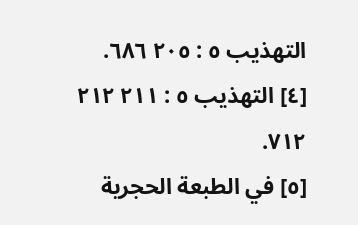التهذيب ٥ : ٢٠٥ ٦٨٦.
[٤] التهذيب ٥ : ٢١١ ٢١٢ ٧١٢.
[٥] في الطبعة الحجرية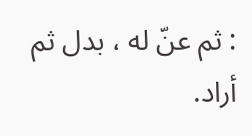: ثم عنّ له ، بدل ثم أراد.